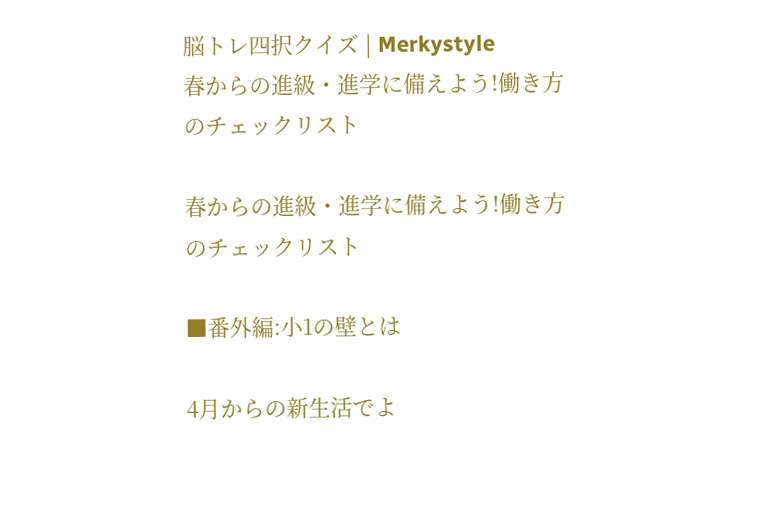脳トレ四択クイズ | Merkystyle
春からの進級・進学に備えよう!働き方のチェックリスト

春からの進級・進学に備えよう!働き方のチェックリスト

■番外編:小1の壁とは

4月からの新生活でよ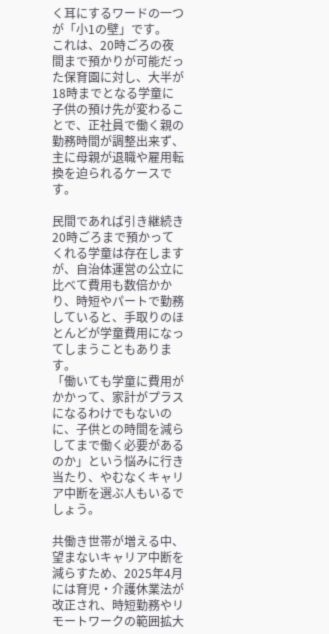く耳にするワードの一つが「小1の壁」です。
これは、20時ごろの夜間まで預かりが可能だった保育園に対し、大半が18時までとなる学童に子供の預け先が変わることで、正社員で働く親の勤務時間が調整出来ず、主に母親が退職や雇用転換を迫られるケースです。

民間であれば引き継続き20時ごろまで預かってくれる学童は存在しますが、自治体運営の公立に比べて費用も数倍かかり、時短やパートで勤務していると、手取りのほとんどが学童費用になってしまうこともあります。
「働いても学童に費用がかかって、家計がプラスになるわけでもないのに、子供との時間を減らしてまで働く必要があるのか」という悩みに行き当たり、やむなくキャリア中断を選ぶ人もいるでしょう。

共働き世帯が増える中、望まないキャリア中断を減らすため、2025年4月には育児・介護休業法が改正され、時短勤務やリモートワークの範囲拡大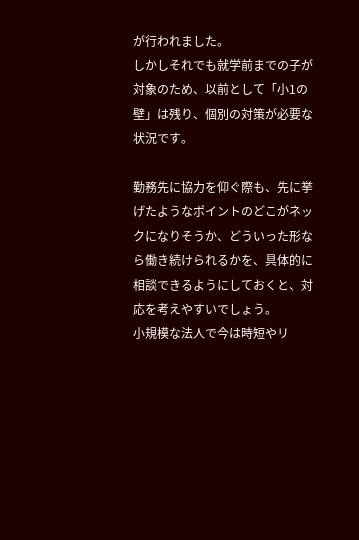が行われました。
しかしそれでも就学前までの子が対象のため、以前として「小1の壁」は残り、個別の対策が必要な状況です。

勤務先に協力を仰ぐ際も、先に挙げたようなポイントのどこがネックになりそうか、どういった形なら働き続けられるかを、具体的に相談できるようにしておくと、対応を考えやすいでしょう。
小規模な法人で今は時短やリ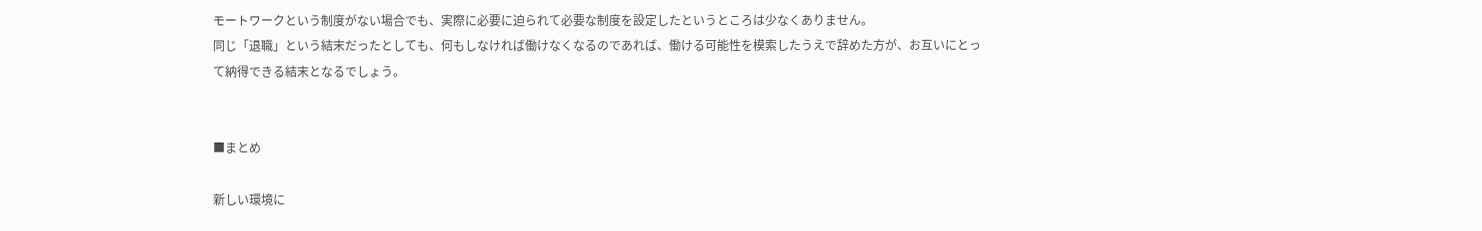モートワークという制度がない場合でも、実際に必要に迫られて必要な制度を設定したというところは少なくありません。
同じ「退職」という結末だったとしても、何もしなければ働けなくなるのであれば、働ける可能性を模索したうえで辞めた方が、お互いにとって納得できる結末となるでしょう。


■まとめ

新しい環境に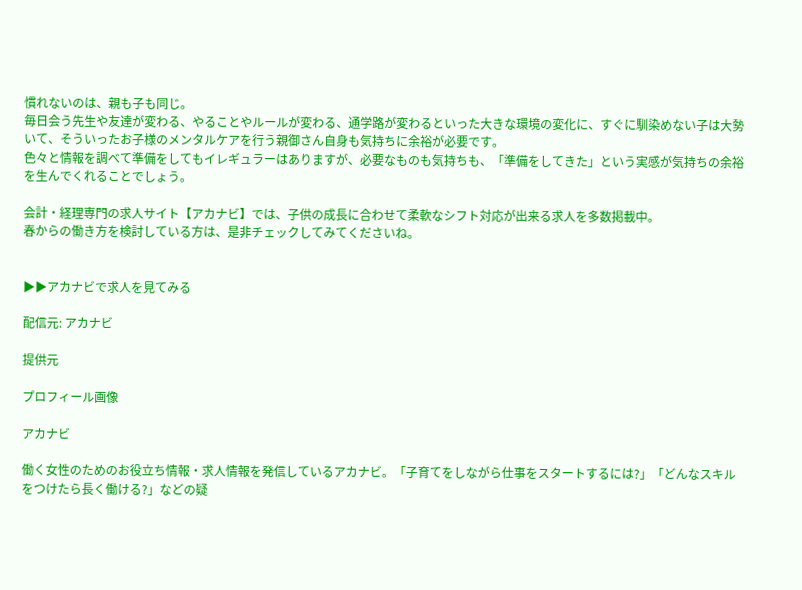慣れないのは、親も子も同じ。
毎日会う先生や友達が変わる、やることやルールが変わる、通学路が変わるといった大きな環境の変化に、すぐに馴染めない子は大勢いて、そういったお子様のメンタルケアを行う親御さん自身も気持ちに余裕が必要です。
色々と情報を調べて準備をしてもイレギュラーはありますが、必要なものも気持ちも、「準備をしてきた」という実感が気持ちの余裕を生んでくれることでしょう。

会計・経理専門の求人サイト【アカナビ】では、子供の成長に合わせて柔軟なシフト対応が出来る求人を多数掲載中。
春からの働き方を検討している方は、是非チェックしてみてくださいね。


▶▶アカナビで求人を見てみる

配信元: アカナビ

提供元

プロフィール画像

アカナビ

働く女性のためのお役立ち情報・求人情報を発信しているアカナビ。「子育てをしながら仕事をスタートするには?」「どんなスキルをつけたら長く働ける?」などの疑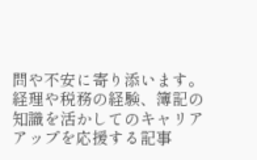問や不安に寄り添います。経理や税務の経験、簿記の知識を活かしてのキャリアアップを応援する記事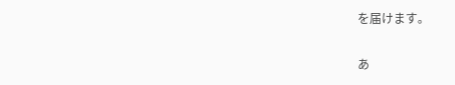を届けます。

あ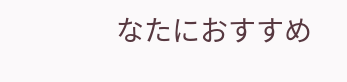なたにおすすめ